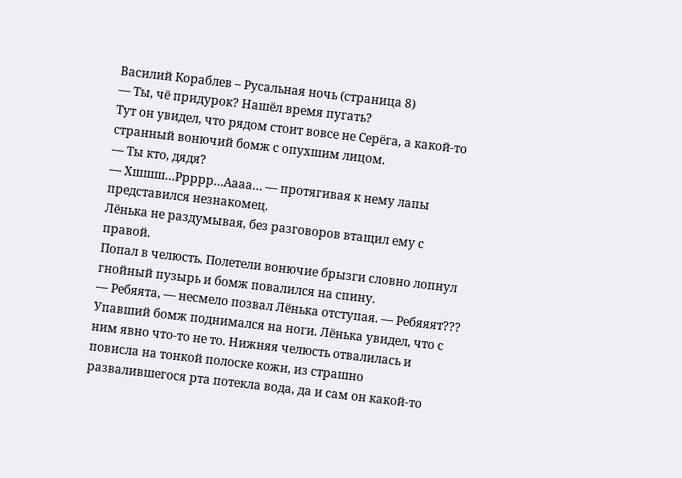Василий Кораблев – Русальная ночь (страница 8)
— Ты, чё придурок? Нашёл время пугать?
Тут он увидел, что рядом стоит вовсе не Серёга, а какой-то странный вонючий бомж с опухшим лицом.
— Ты кто, дядя?
— Хшшш…Ррррр…Аааа… — протягивая к нему лапы представился незнакомец.
Лёнька не раздумывая, без разговоров втащил ему с правой.
Попал в челюсть. Полетели вонючие брызги словно лопнул гнойный пузырь и бомж повалился на спину.
— Ребяята, — несмело позвал Лёнька отступая. — Ребяяят???
Упавший бомж поднимался на ноги. Лёнька увидел, что с ним явно что-то не то. Нижняя челюсть отвалилась и повисла на тонкой полоске кожи, из страшно развалившегося рта потекла вода, да и сам он какой-то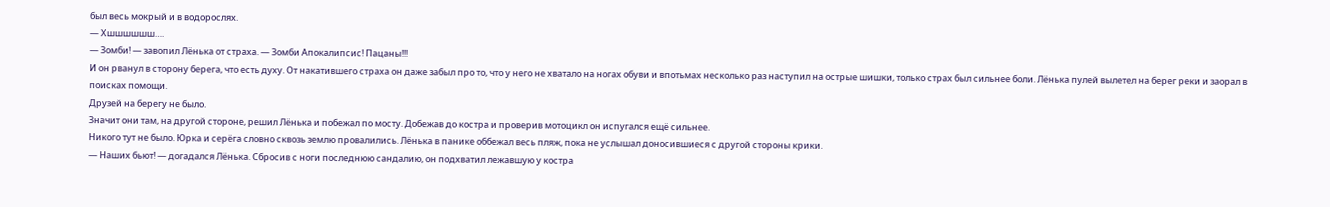был весь мокрый и в водорослях.
— Хшшшшшш….
— Зомби! — завопил Лёнька от страха. — Зомби Апокалипсис! Пацаны!!!
И он рванул в сторону берега, что есть духу. От накатившего страха он даже забыл про то, что у него не хватало на ногах обуви и впотьмах несколько раз наступил на острые шишки, только страх был сильнее боли. Лёнька пулей вылетел на берег реки и заорал в поисках помощи.
Друзей на берегу не было.
Значит они там, на другой стороне, решил Лёнька и побежал по мосту. Добежав до костра и проверив мотоцикл он испугался ещё сильнее.
Никого тут не было. Юрка и серёга словно сквозь землю провалились. Лёнька в панике оббежал весь пляж, пока не услышал доносившиеся с другой стороны крики.
— Наших бьют! — догадался Лёнька. Сбросив с ноги последнюю сандалию, он подхватил лежавшую у костра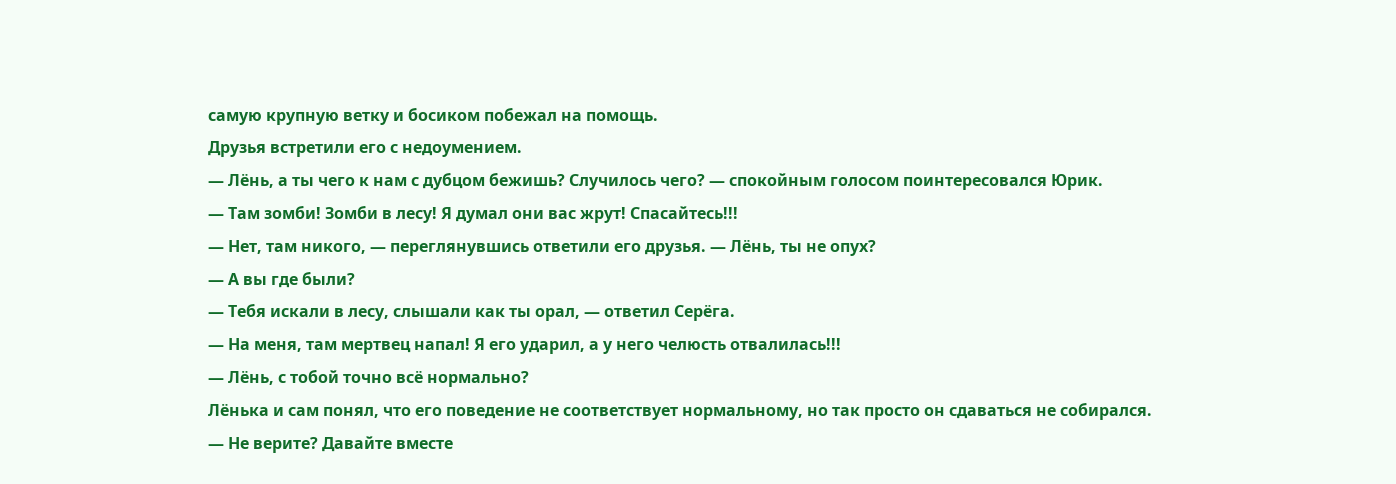самую крупную ветку и босиком побежал на помощь.
Друзья встретили его с недоумением.
— Лёнь, а ты чего к нам с дубцом бежишь? Случилось чего? — спокойным голосом поинтересовался Юрик.
— Там зомби! Зомби в лесу! Я думал они вас жрут! Спасайтесь!!!
— Нет, там никого, — переглянувшись ответили его друзья. — Лёнь, ты не опух?
— А вы где были?
— Тебя искали в лесу, слышали как ты орал, — ответил Серёга.
— На меня, там мертвец напал! Я его ударил, а у него челюсть отвалилась!!!
— Лёнь, с тобой точно всё нормально?
Лёнька и сам понял, что его поведение не соответствует нормальному, но так просто он сдаваться не собирался.
— Не верите? Давайте вместе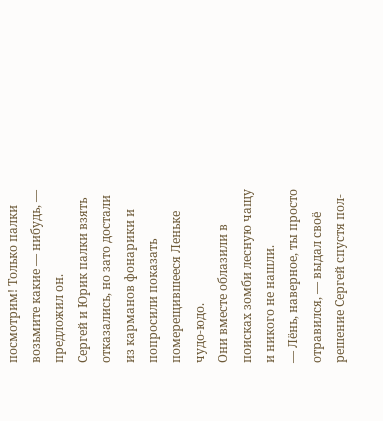посмотрим! Только палки возьмите какие — нибудь, — предложил он.
Сергей и Юрик палки взять отказались, но зато достали из карманов фонарики и попросили показать померещившееся Леньке чудо-юдо.
Они вместе облазили в поисках зомби лесную чащу и никого не нашли.
— Лёнь, наверное, ты просто отравился, — выдал своё решение Сергей спустя пол-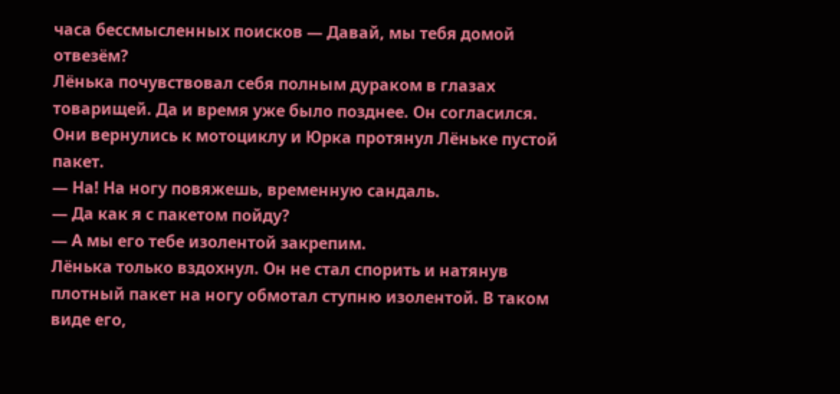часа бессмысленных поисков — Давай, мы тебя домой отвезём?
Лёнька почувствовал себя полным дураком в глазах товарищей. Да и время уже было позднее. Он согласился. Они вернулись к мотоциклу и Юрка протянул Лёньке пустой пакет.
— На! На ногу повяжешь, временную сандаль.
— Да как я с пакетом пойду?
— А мы его тебе изолентой закрепим.
Лёнька только вздохнул. Он не стал спорить и натянув плотный пакет на ногу обмотал ступню изолентой. В таком виде его,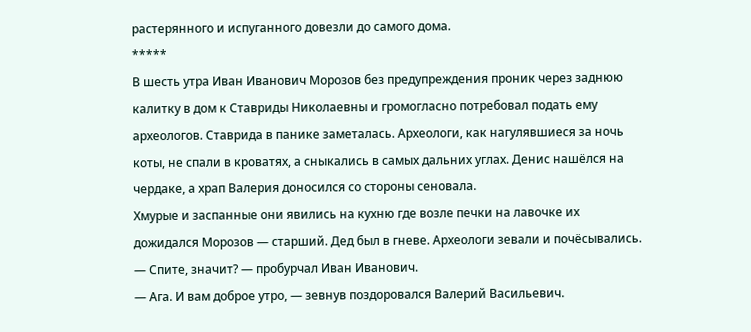растерянного и испуганного довезли до самого дома.
*****
В шесть утра Иван Иванович Морозов без предупреждения проник через заднюю калитку в дом к Ставриды Николаевны и громогласно потребовал подать ему археологов. Ставрида в панике заметалась. Археологи, как нагулявшиеся за ночь коты, не спали в кроватях, а сныкались в самых дальних углах. Денис нашёлся на чердаке, а храп Валерия доносился со стороны сеновала.
Хмурые и заспанные они явились на кухню где возле печки на лавочке их дожидался Морозов — старший. Дед был в гневе. Археологи зевали и почёсывались.
— Спите, значит? — пробурчал Иван Иванович.
— Ага. И вам доброе утро, — зевнув поздоровался Валерий Васильевич.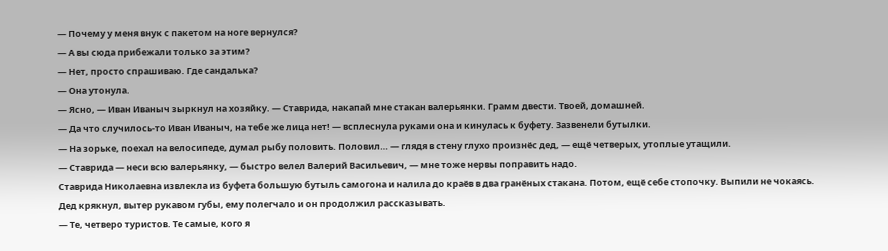— Почему у меня внук с пакетом на ноге вернулся?
— А вы сюда прибежали только за этим?
— Нет, просто спрашиваю. Где сандалька?
— Она утонула.
— Ясно, — Иван Иваныч зыркнул на хозяйку. — Ставрида, накапай мне стакан валерьянки. Грамм двести. Твоей, домашней.
— Да что случилось-то Иван Иваныч, на тебе же лица нет! — всплеснула руками она и кинулась к буфету. Зазвенели бутылки.
— На зорьке, поехал на велосипеде, думал рыбу половить. Половил… — глядя в стену глухо произнёс дед, — ещё четверых, утоплые утащили.
— Ставрида — неси всю валерьянку, — быстро велел Валерий Васильевич, — мне тоже нервы поправить надо.
Ставрида Николаевна извлекла из буфета большую бутыль самогона и налила до краёв в два гранёных стакана. Потом, ещё себе стопочку. Выпили не чокаясь.
Дед крякнул, вытер рукавом губы, ему полегчало и он продолжил рассказывать.
— Те, четверо туристов. Те самые, кого я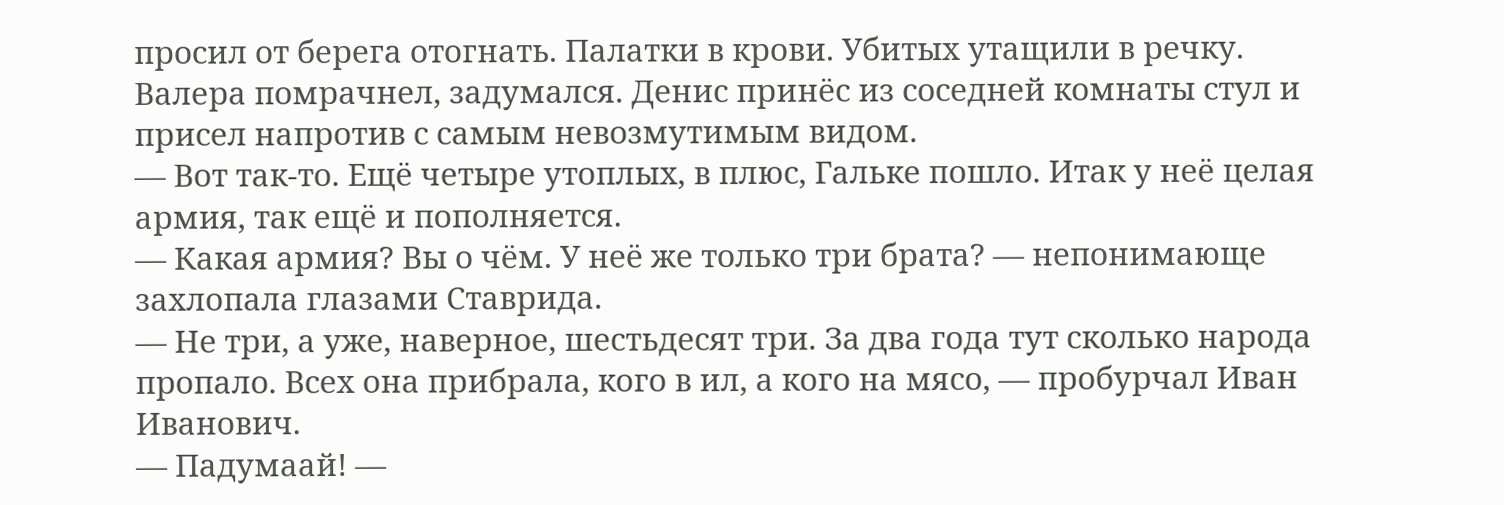просил от берега отогнать. Палатки в крови. Убитых утащили в речку.
Валера помрачнел, задумался. Денис принёс из соседней комнаты стул и присел напротив с самым невозмутимым видом.
— Вот так-то. Ещё четыре утоплых, в плюс, Гальке пошло. Итак у неё целая армия, так ещё и пополняется.
— Какая армия? Вы о чём. У неё же только три брата? — непонимающе захлопала глазами Ставрида.
— Не три, а уже, наверное, шестьдесят три. За два года тут сколько народа пропало. Всех она прибрала, кого в ил, а кого на мясо, — пробурчал Иван Иванович.
— Падумаай! —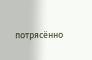потрясённо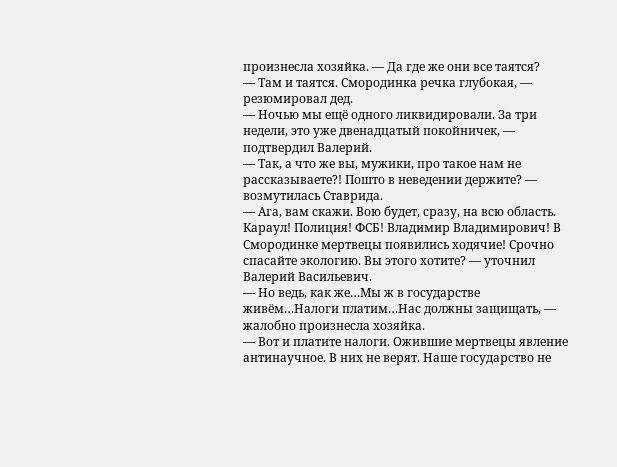произнесла хозяйка. — Да где же они все таятся?
— Там и таятся. Смородинка речка глубокая, — резюмировал дед.
— Ночью мы ещё одного ликвидировали. За три недели, это уже двенадцатый покойничек, — подтвердил Валерий.
— Так, а что же вы, мужики, про такое нам не рассказываете?! Пошто в неведении держите? — возмутилась Ставрида.
— Ага, вам скажи. Вою будет, сразу, на всю область. Караул! Полиция! ФСБ! Владимир Владимирович! В Смородинке мертвецы появились ходячие! Срочно спасайте экологию. Вы этого хотите? — уточнил Валерий Васильевич.
— Но ведь, как же…Мы ж в государстве живём…Налоги платим…Нас должны защищать, — жалобно произнесла хозяйка.
— Вот и платите налоги. Ожившие мертвецы явление антинаучное. В них не верят. Наше государство не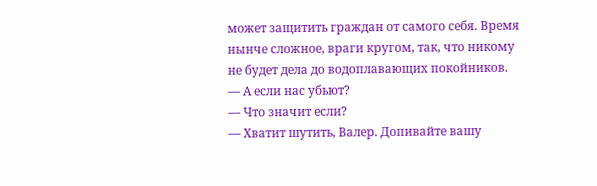может защитить граждан от самого себя. Время нынче сложное, враги кругом, так, что никому не будет дела до водоплавающих покойников.
— А если нас убьют?
— Что значит если?
— Хватит шутить, Валер. Допивайте вашу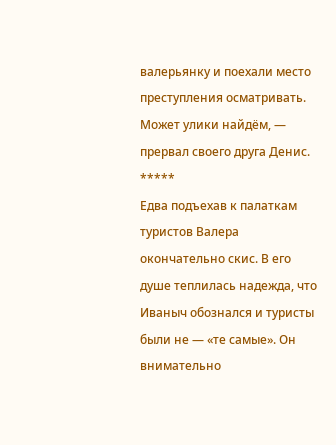валерьянку и поехали место преступления осматривать. Может улики найдём, — прервал своего друга Денис.
*****
Едва подъехав к палаткам туристов Валера окончательно скис. В его душе теплилась надежда, что Иваныч обознался и туристы были не — «те самые». Он внимательно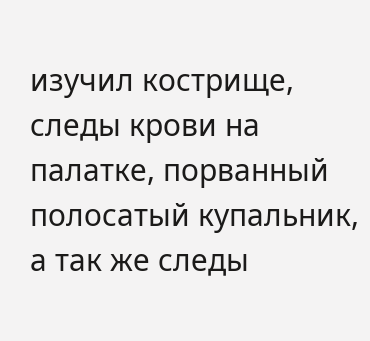изучил кострище, следы крови на палатке, порванный полосатый купальник, а так же следы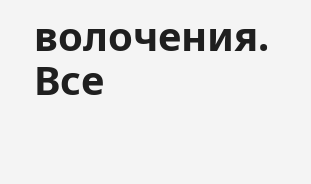волочения. Все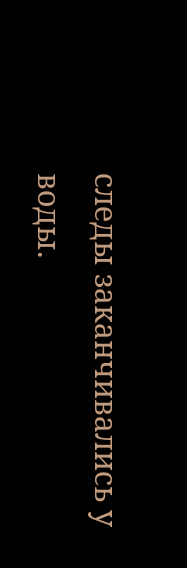следы заканчивались у воды.